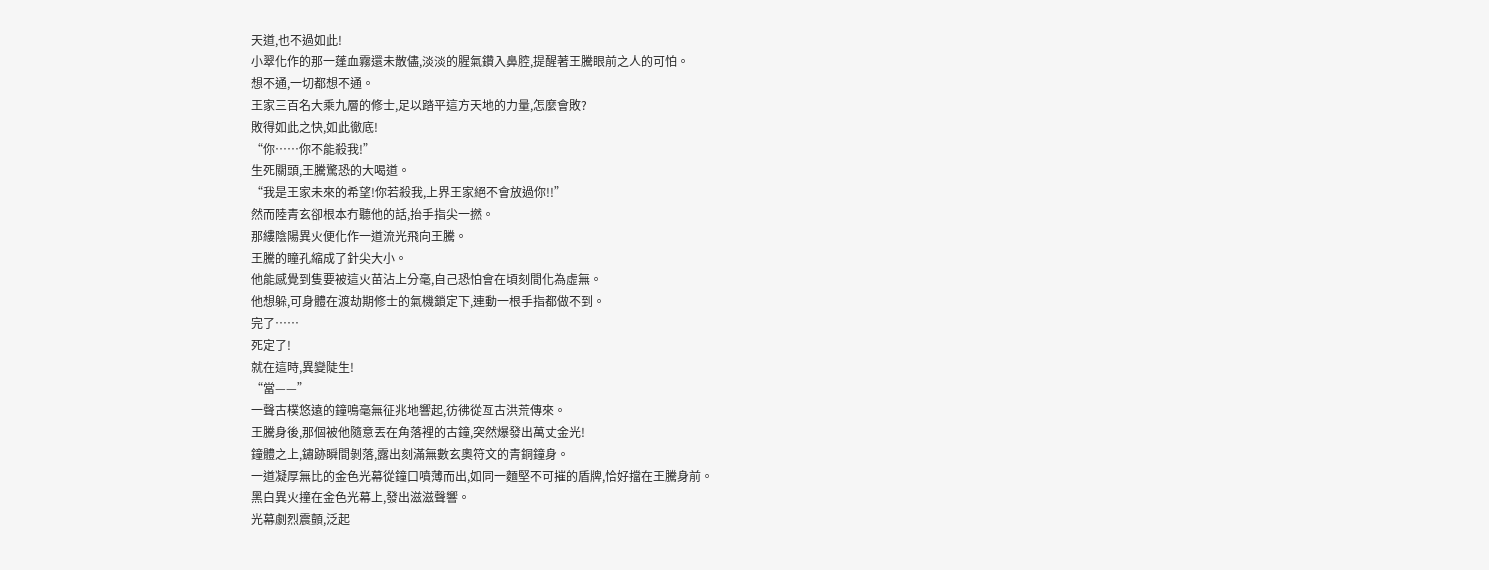天道,也不過如此!
小翠化作的那一蓬血霧還未散儘,淡淡的腥氣鑽入鼻腔,提醒著王騰眼前之人的可怕。
想不通,一切都想不通。
王家三百名大乘九層的修士,足以踏平這方天地的力量,怎麼會敗?
敗得如此之快,如此徹底!
“你……你不能殺我!”
生死關頭,王騰驚恐的大喝道。
“我是王家未來的希望!你若殺我,上界王家絕不會放過你!!”
然而陸青玄卻根本冇聽他的話,抬手指尖一撚。
那縷陰陽異火便化作一道流光飛向王騰。
王騰的瞳孔縮成了針尖大小。
他能感覺到隻要被這火苗沾上分毫,自己恐怕會在頃刻間化為虛無。
他想躲,可身體在渡劫期修士的氣機鎖定下,連動一根手指都做不到。
完了……
死定了!
就在這時,異變陡生!
“當——”
一聲古樸悠遠的鐘鳴毫無征兆地響起,彷彿從亙古洪荒傳來。
王騰身後,那個被他隨意丟在角落裡的古鐘,突然爆發出萬丈金光!
鐘體之上,鏽跡瞬間剝落,露出刻滿無數玄奧符文的青銅鐘身。
一道凝厚無比的金色光幕從鐘口噴薄而出,如同一麵堅不可摧的盾牌,恰好擋在王騰身前。
黑白異火撞在金色光幕上,發出滋滋聲響。
光幕劇烈震顫,泛起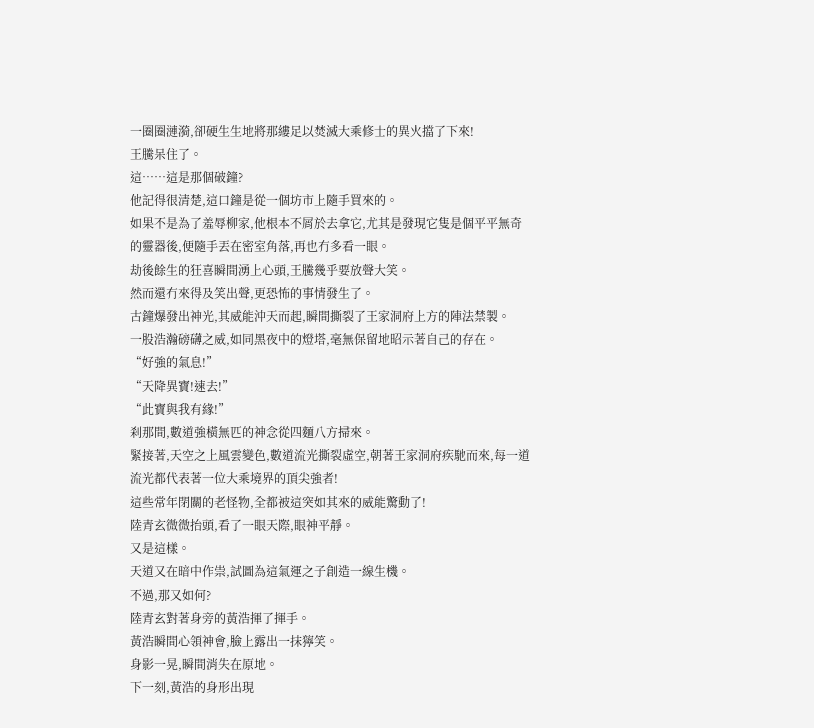一圈圈漣漪,卻硬生生地將那縷足以焚滅大乘修士的異火擋了下來!
王騰呆住了。
這……這是那個破鐘?
他記得很清楚,這口鐘是從一個坊市上隨手買來的。
如果不是為了羞辱柳家,他根本不屑於去拿它,尤其是發現它隻是個平平無奇的靈器後,便隨手丟在密室角落,再也冇多看一眼。
劫後餘生的狂喜瞬間湧上心頭,王騰幾乎要放聲大笑。
然而還冇來得及笑出聲,更恐怖的事情發生了。
古鐘爆發出神光,其威能沖天而起,瞬間撕裂了王家洞府上方的陣法禁製。
一股浩瀚磅礴之威,如同黑夜中的燈塔,毫無保留地昭示著自己的存在。
“好強的氣息!”
“天降異寶!速去!”
“此寶與我有緣!”
刹那間,數道強橫無匹的神念從四麵八方掃來。
緊接著,天空之上風雲變色,數道流光撕裂虛空,朝著王家洞府疾馳而來,每一道流光都代表著一位大乘境界的頂尖強者!
這些常年閉關的老怪物,全都被這突如其來的威能驚動了!
陸青玄微微抬頭,看了一眼天際,眼神平靜。
又是這樣。
天道又在暗中作祟,試圖為這氣運之子創造一線生機。
不過,那又如何?
陸青玄對著身旁的黃浩揮了揮手。
黃浩瞬間心領神會,臉上露出一抹獰笑。
身影一晃,瞬間消失在原地。
下一刻,黃浩的身形出現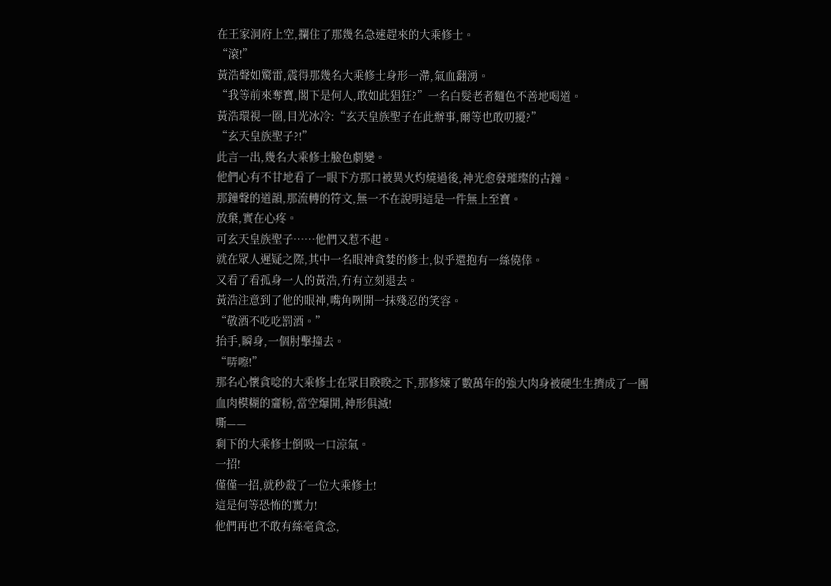在王家洞府上空,攔住了那幾名急速趕來的大乘修士。
“滾!”
黃浩聲如驚雷,震得那幾名大乘修士身形一滯,氣血翻湧。
“我等前來奪寶,閣下是何人,敢如此猖狂?”一名白髮老者麵色不善地喝道。
黃浩環視一圈,目光冰冷:“玄天皇族聖子在此辦事,爾等也敢叨擾?”
“玄天皇族聖子?!”
此言一出,幾名大乘修士臉色劇變。
他們心有不甘地看了一眼下方那口被異火灼燒過後,神光愈發璀璨的古鐘。
那鐘聲的道韻,那流轉的符文,無一不在說明這是一件無上至寶。
放棄,實在心疼。
可玄天皇族聖子……他們又惹不起。
就在眾人遲疑之際,其中一名眼神貪婪的修士,似乎還抱有一絲僥倖。
又看了看孤身一人的黃浩,冇有立刻退去。
黃浩注意到了他的眼神,嘴角咧開一抹殘忍的笑容。
“敬酒不吃吃罰酒。”
抬手,瞬身,一個肘擊撞去。
“哢嚓!”
那名心懷貪唸的大乘修士在眾目睽睽之下,那修煉了數萬年的強大肉身被硬生生擠成了一團血肉模糊的齏粉,當空爆開,神形俱滅!
嘶——
剩下的大乘修士倒吸一口涼氣。
一招!
僅僅一招,就秒殺了一位大乘修士!
這是何等恐怖的實力!
他們再也不敢有絲毫貪念,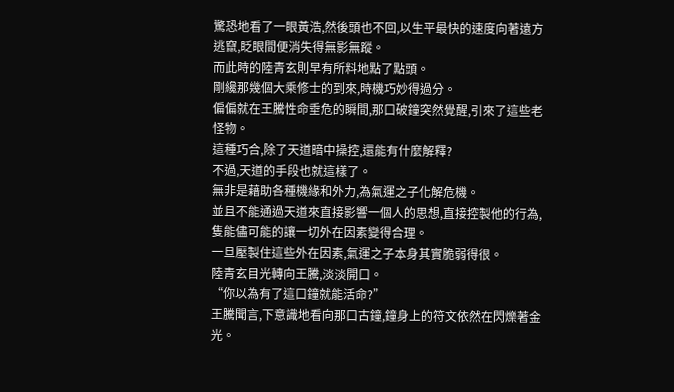驚恐地看了一眼黃浩,然後頭也不回,以生平最快的速度向著遠方逃竄,眨眼間便消失得無影無蹤。
而此時的陸青玄則早有所料地點了點頭。
剛纔那幾個大乘修士的到來,時機巧妙得過分。
偏偏就在王騰性命垂危的瞬間,那口破鐘突然覺醒,引來了這些老怪物。
這種巧合,除了天道暗中操控,還能有什麼解釋?
不過,天道的手段也就這樣了。
無非是藉助各種機緣和外力,為氣運之子化解危機。
並且不能通過天道來直接影響一個人的思想,直接控製他的行為,隻能儘可能的讓一切外在因素變得合理。
一旦壓製住這些外在因素,氣運之子本身其實脆弱得很。
陸青玄目光轉向王騰,淡淡開口。
“你以為有了這口鐘就能活命?”
王騰聞言,下意識地看向那口古鐘,鐘身上的符文依然在閃爍著金光。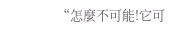“怎麼不可能!它可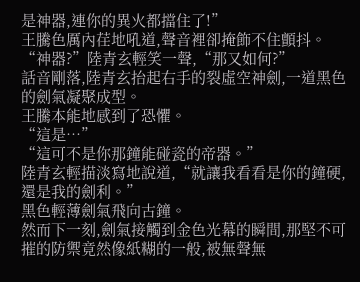是神器,連你的異火都擋住了!”
王騰色厲內荏地吼道,聲音裡卻掩飾不住顫抖。
“神器?”陸青玄輕笑一聲,“那又如何?”
話音剛落,陸青玄抬起右手的裂虛空神劍,一道黑色的劍氣凝聚成型。
王騰本能地感到了恐懼。
“這是…”
“這可不是你那鐘能碰瓷的帝器。”
陸青玄輕描淡寫地說道,“就讓我看看是你的鐘硬,還是我的劍利。”
黑色輕薄劍氣飛向古鐘。
然而下一刻,劍氣接觸到金色光幕的瞬間,那堅不可摧的防禦竟然像紙糊的一般,被無聲無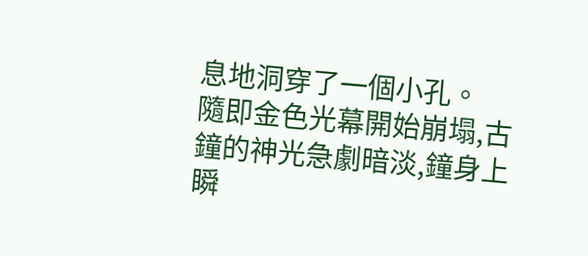息地洞穿了一個小孔。
隨即金色光幕開始崩塌,古鐘的神光急劇暗淡,鐘身上瞬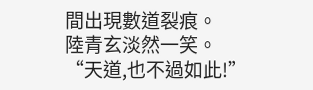間出現數道裂痕。
陸青玄淡然一笑。
“天道,也不過如此!”